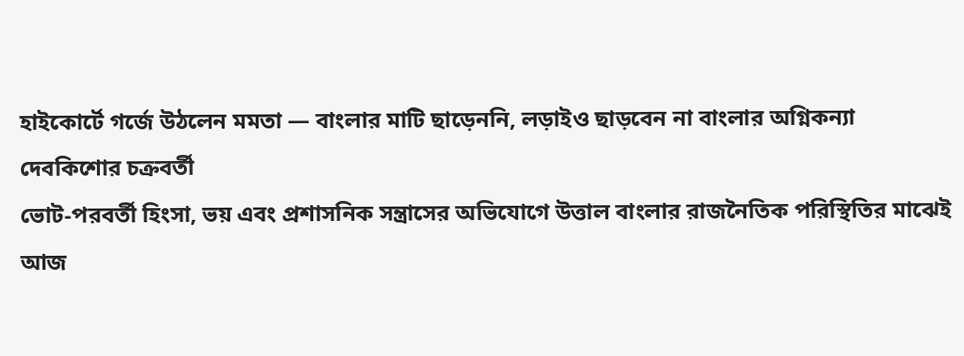হাইকোর্টে গর্জে উঠলেন মমতা — বাংলার মাটি ছাড়েননি, লড়াইও ছাড়বেন না বাংলার অগ্নিকন্যা
দেবকিশোর চক্রবর্তী
ভোট-পরবর্তী হিংসা, ভয় এবং প্রশাসনিক সন্ত্রাসের অভিযোগে উত্তাল বাংলার রাজনৈতিক পরিস্থিতির মাঝেই আজ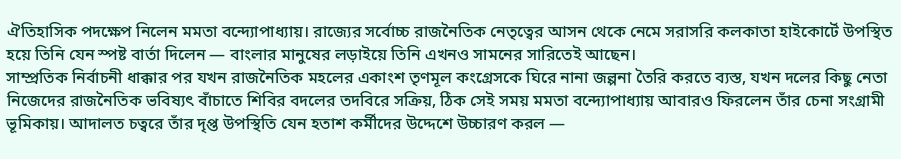ঐতিহাসিক পদক্ষেপ নিলেন মমতা বন্দ্যোপাধ্যায়। রাজ্যের সর্বোচ্চ রাজনৈতিক নেতৃত্বের আসন থেকে নেমে সরাসরি কলকাতা হাইকোর্টে উপস্থিত হয়ে তিনি যেন স্পষ্ট বার্তা দিলেন — বাংলার মানুষের লড়াইয়ে তিনি এখনও সামনের সারিতেই আছেন।
সাম্প্রতিক নির্বাচনী ধাক্কার পর যখন রাজনৈতিক মহলের একাংশ তৃণমূল কংগ্রেসকে ঘিরে নানা জল্পনা তৈরি করতে ব্যস্ত, যখন দলের কিছু নেতা নিজেদের রাজনৈতিক ভবিষ্যৎ বাঁচাতে শিবির বদলের তদবিরে সক্রিয়, ঠিক সেই সময় মমতা বন্দ্যোপাধ্যায় আবারও ফিরলেন তাঁর চেনা সংগ্রামী ভূমিকায়। আদালত চত্বরে তাঁর দৃপ্ত উপস্থিতি যেন হতাশ কর্মীদের উদ্দেশে উচ্চারণ করল —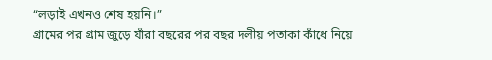“লড়াই এখনও শেষ হয়নি।”
গ্রামের পর গ্রাম জুড়ে যাঁরা বছরের পর বছর দলীয় পতাকা কাঁধে নিয়ে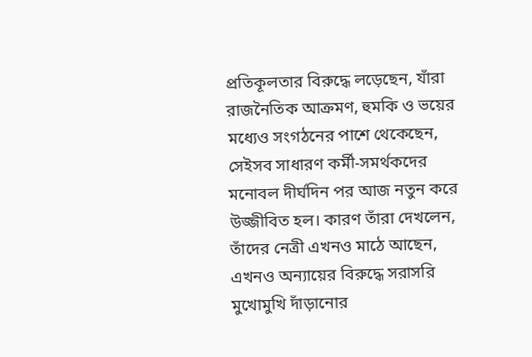প্রতিকূলতার বিরুদ্ধে লড়েছেন, যাঁরা রাজনৈতিক আক্রমণ, হুমকি ও ভয়ের মধ্যেও সংগঠনের পাশে থেকেছেন, সেইসব সাধারণ কর্মী-সমর্থকদের মনোবল দীর্ঘদিন পর আজ নতুন করে উজ্জীবিত হল। কারণ তাঁরা দেখলেন, তাঁদের নেত্রী এখনও মাঠে আছেন, এখনও অন্যায়ের বিরুদ্ধে সরাসরি মুখোমুখি দাঁড়ানোর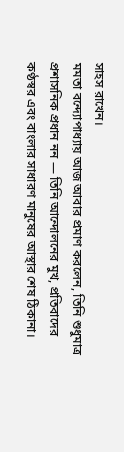সাহস রাখেন।
মমতা বন্দ্যোপাধ্যায় আজ আবার প্রমাণ করলেন, তিনি শুধুমাত্র প্রশাসনিক প্রধান নন — তিনি আন্দোলনের মুখ, প্রতিবাদের কণ্ঠস্বর এবং বাংলার সাধারণ মানুষের আস্থার শেষ ঠিকানা।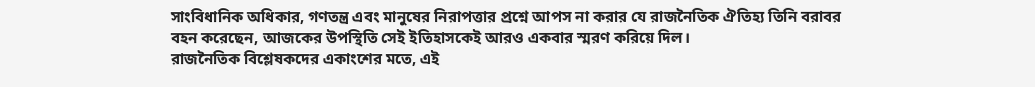সাংবিধানিক অধিকার, গণতন্ত্র এবং মানুষের নিরাপত্তার প্রশ্নে আপস না করার যে রাজনৈতিক ঐতিহ্য তিনি বরাবর বহন করেছেন, আজকের উপস্থিতি সেই ইতিহাসকেই আরও একবার স্মরণ করিয়ে দিল।
রাজনৈতিক বিশ্লেষকদের একাংশের মতে, এই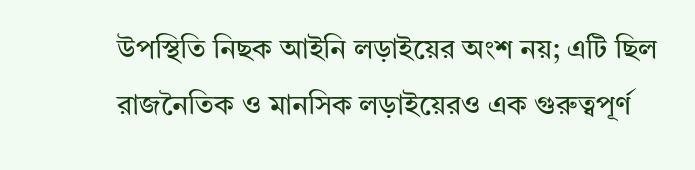উপস্থিতি নিছক আইনি লড়াইয়ের অংশ নয়; এটি ছিল রাজনৈতিক ও মানসিক লড়াইয়েরও এক গুরুত্বপূর্ণ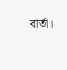বার্তা।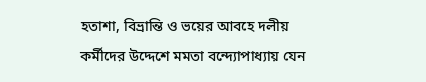হতাশা, বিভ্রান্তি ও ভয়ের আবহে দলীয় কর্মীদের উদ্দেশে মমতা বন্দ্যোপাধ্যায় যেন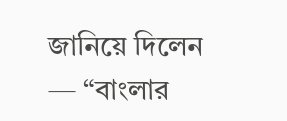জানিয়ে দিলেন — “বাংলার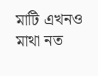মাটি এখনও মাথা নত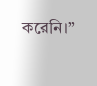করেনি।”